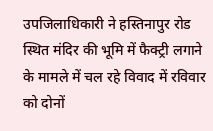उपजिलाधिकारी ने हस्तिनापुर रोड स्थित मंदिर की भूमि में फैक्ट्री लगाने के मामले में चल रहे विवाद में रविवार को दोनों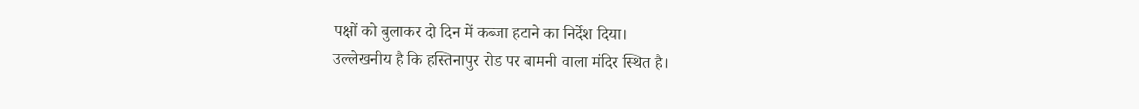पक्षों को बुलाकर दो दिन में कब्जा हटाने का निर्देश दिया।
उल्लेखनीय है कि हस्तिनापुर रोड पर बामनी वाला मंदिर स्थित है।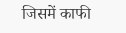जिसमें काफी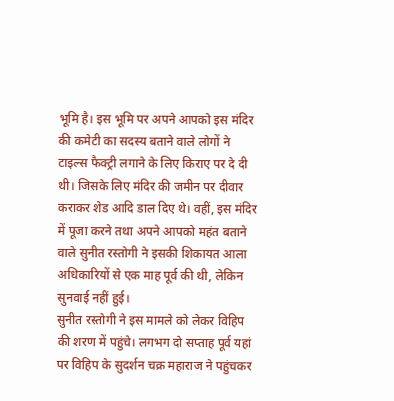भूमि है। इस भूमि पर अपने आपको इस मंदिर की कमेटी का सदस्य बताने वाले लोगों ने टाइल्स फैक्ट्री लगाने के लिए किराए पर दे दी थी। जिसके लिए मंदिर की जमीन पर दीवार कराकर शेड आदि डाल दिए थे। वहीं, इस मंदिर में पूजा करने तथा अपने आपको महंत बताने वाले सुनीत रस्तोगी ने इसकी शिकायत आला अधिकारियों से एक माह पूर्व की थी, लेकिन सुनवाई नहीं हुई।
सुनीत रस्तोगी ने इस मामले को लेकर विहिप की शरण में पहुंचे। लगभग दो सप्ताह पूर्व यहां पर विहिप के सुदर्शन चक्र महाराज ने पहुंचकर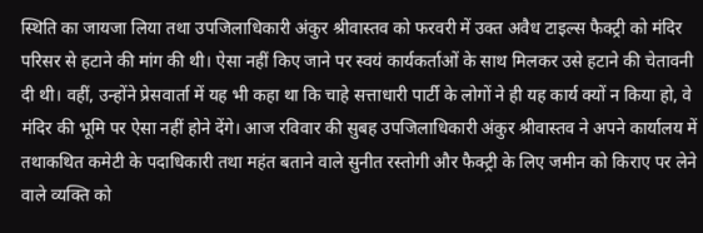स्थिति का जायजा लिया तथा उपजिलाधिकारी अंकुर श्रीवास्तव को फरवरी में उक्त अवैध टाइल्स फैक्ट्री को मंदिर परिसर से हटाने की मांग की थी। ऐसा नहीं किए जाने पर स्वयं कार्यकर्ताओं के साथ मिलकर उसे हटाने की चेतावनी दी थी। वहीं, उन्होंने प्रेसवार्ता में यह भी कहा था कि चाहे सत्ताधारी पार्टी के लोगों ने ही यह कार्य क्यों न किया हो, वे मंदिर की भूमि पर ऐसा नहीं होने देंगे। आज रविवार की सुबह उपजिलाधिकारी अंकुर श्रीवास्तव ने अपने कार्यालय में तथाकथित कमेटी के पदाधिकारी तथा महंत बताने वाले सुनीत रस्तोगी और फैक्ट्री के लिए जमीन को किराए पर लेने वाले व्यक्ति को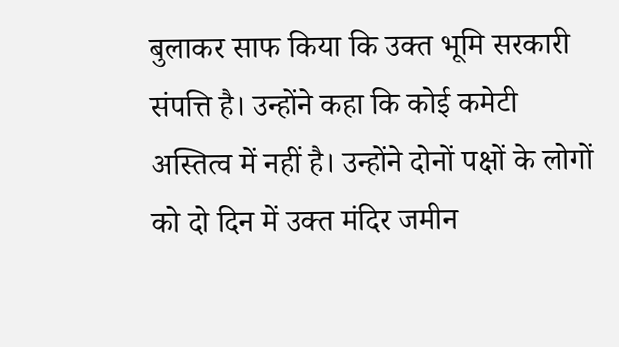बुलाकर साफ किया कि उक्त भूमि सरकारी संपत्ति है। उन्होंने कहा कि कोई कमेटी अस्तित्व में नहीं है। उन्होंने दोनों पक्षों के लोगों को दो दिन में उक्त मंदिर जमीन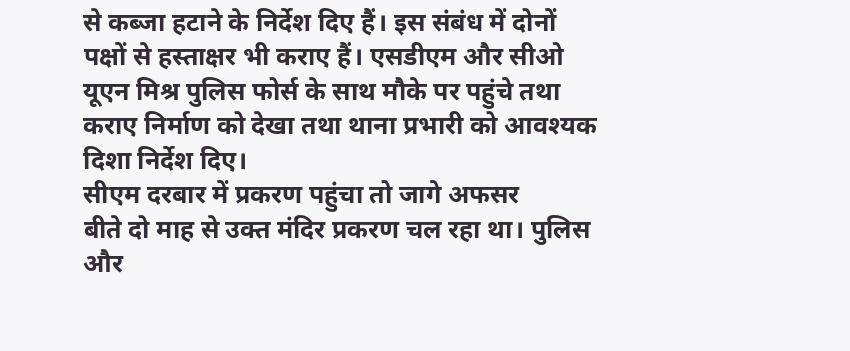से कब्जा हटाने के निर्देश दिए हैं। इस संबंध में दोनों पक्षों से हस्ताक्षर भी कराए हैं। एसडीएम और सीओ यूएन मिश्र पुलिस फोर्स के साथ मौके पर पहुंचे तथा कराए निर्माण को देखा तथा थाना प्रभारी को आवश्यक दिशा निर्देश दिए।
सीएम दरबार में प्रकरण पहुंचा तो जागे अफसर
बीते दो माह से उक्त मंदिर प्रकरण चल रहा था। पुलिस और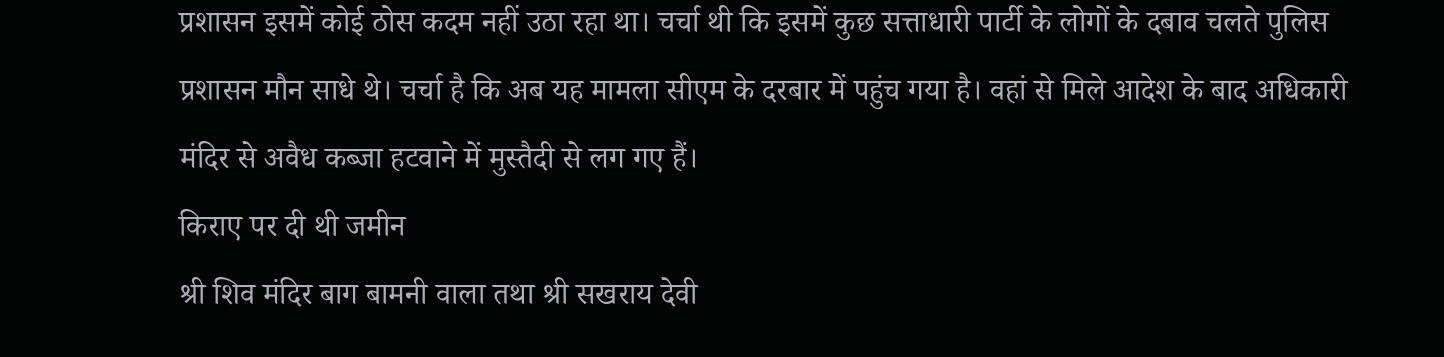प्रशासन इसमें कोई ठोस कदम नहीं उठा रहा था। चर्चा थी कि इसमें कुछ सत्ताधारी पार्टी के लोगों के दबाव चलते पुलिस प्रशासन मौन साधे थे। चर्चा है कि अब यह मामला सीएम के दरबार में पहुंच गया है। वहां से मिले आदेश के बाद अधिकारी मंदिर से अवैध कब्जा हटवाने में मुस्तैदी से लग गए हैं।
किराए पर दी थी जमीन
श्री शिव मंदिर बाग बामनी वाला तथा श्री सखराय देवी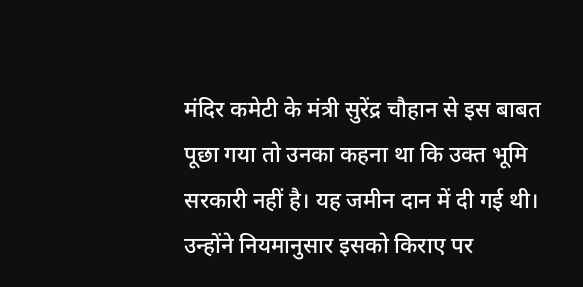मंदिर कमेटी के मंत्री सुरेंद्र चौहान से इस बाबत पूछा गया तो उनका कहना था कि उक्त भूमि सरकारी नहीं है। यह जमीन दान में दी गई थी। उन्होंने नियमानुसार इसको किराए पर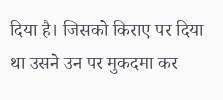दिया है। जिसको किराए पर दिया था उसने उन पर मुकदमा कर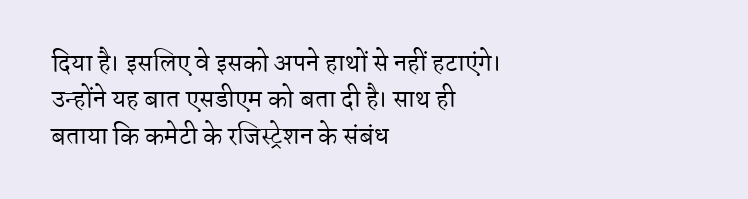दिया है। इसलिए वे इसको अपने हाथों से नहीं हटाएंगे। उन्होंने यह बात एसडीएम को बता दी है। साथ ही बताया कि कमेटी के रजिस्ट्रेशन के संबंध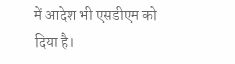में आदेश भी एसडीएम को दिया है।